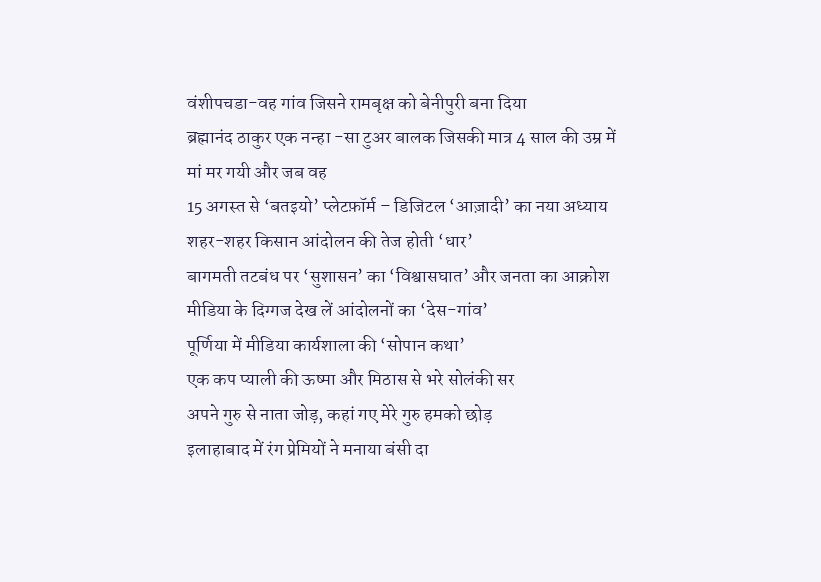वंशीपचडा-वह गांव जिसने रामबृक्ष को बेनीपुरी बना दिया
ब्रह्मानंद ठाकुर एक नन्हा -सा टुअर बालक जिसकी मात्र 4 साल की उम्र में मां मर गयी और जब वह
15 अगस्त से ‘बतइयो’ प्लेटफ़ॉर्म – डिजिटल ‘आज़ादी’ का नया अध्याय
शहर-शहर किसान आंदोलन की तेज होती ‘धार’
बागमती तटबंध पर ‘सुशासन’ का ‘विश्वासघात’ और जनता का आक्रोश
मीडिया के दिग्गज देख लें आंदोलनों का ‘देस-गांव’
पूर्णिया में मीडिया कार्यशाला की ‘सोपान कथा’
एक कप प्याली की ऊष्मा और मिठास से भरे सोलंकी सर
अपने गुरु से नाता जोड़, कहां गए मेरे गुरु हमको छोड़
इलाहाबाद में रंग प्रेमियों ने मनाया बंसी दा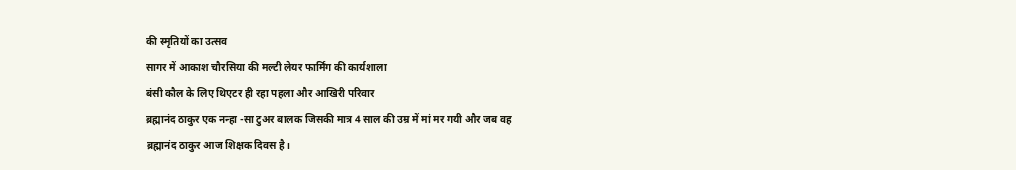की स्मृतियों का उत्सव
सागर में आकाश चौरसिया की मल्टी लेयर फार्मिंग की कार्यशाला
बंसी कौल के लिए थिएटर ही रहा पहला और आखिरी परिवार
ब्रह्मानंद ठाकुर एक नन्हा -सा टुअर बालक जिसकी मात्र 4 साल की उम्र में मां मर गयी और जब वह
ब्रह्मानंद ठाकुर आज शिक्षक दिवस है।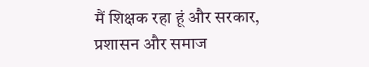मैं शिक्षक रहा हूं और सरकार, प्रशासन और समाज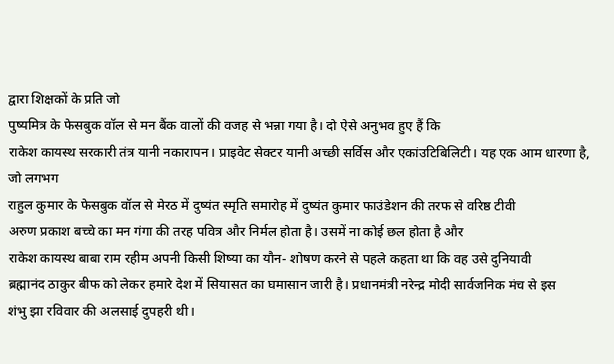द्वारा शिक्षकों के प्रति जो
पुष्यमित्र के फेसबुक वॉल से मन बैंक वालों की वजह से भन्ना गया है। दो ऐसे अनुभव हुए हैं कि
राकेश कायस्थ सरकारी तंत्र यानी नकारापन। प्राइवेट सेक्टर यानी अच्छी सर्विस और एकांउटिबिलिटी। यह एक आम धारणा है, जो लगभग
राहुल कुमार के फेसबुक वॉल से मेरठ में दुष्यंत स्मृति समारोह में दुष्यंत कुमार फाउंडेशन की तरफ से वरिष्ठ टीवी
अरुण प्रकाश बच्चे का मन गंगा की तरह पवित्र और निर्मल होता है। उसमें ना कोई छल होता है और
राकेश कायस्थ बाबा राम रहीम अपनी किसी शिष्या का यौन- शोषण करने से पहले कहता था कि वह उसे दुनियावी
ब्रह्मानंद ठाकुर बीफ को लेकर हमारे देश में सियासत का घमासान जारी है। प्रधानमंत्री नरेन्द्र मोदी सार्वजनिक मंच से इस
शंभु झा रविवार की अलसाई दुपहरी थी।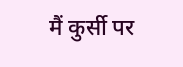मैं कुर्सी पर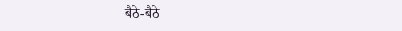बैठे-बैठे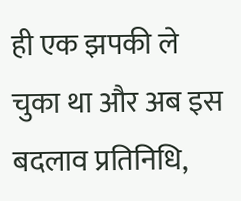ही एक झपकी ले चुका था और अब इस
बदलाव प्रतिनिधि,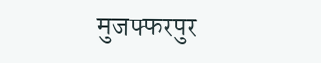मुजफ्फरपुर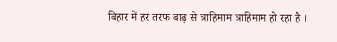बिहार में हर तरफ बाढ़ से त्राहिमाम त्राहिमाम हो रहा है ।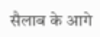सैलाब के आगे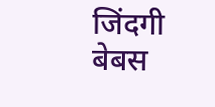जिंदगी बेबस